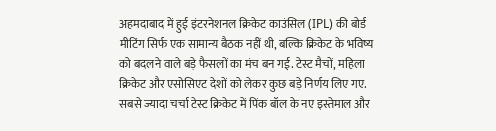अहमदाबाद में हुई इंटरनेशनल क्रिकेट काउंसिल (IPL) की बोर्ड मीटिंग सिर्फ एक सामान्य बैठक नहीं थी, बल्कि क्रिकेट के भविष्य को बदलने वाले बड़े फैसलों का मंच बन गई. टेस्ट मैचों, महिला क्रिकेट और एसोसिएट देशों को लेकर कुछ बड़े निर्णय लिए गए. सबसे ज्यादा चर्चा टेस्ट क्रिकेट में पिंक बॉल के नए इस्तेमाल और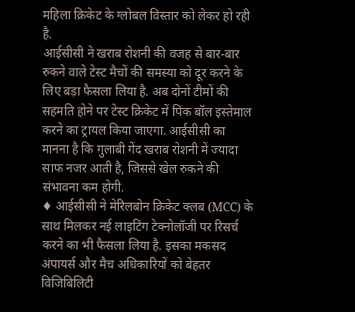महिला क्रिकेट के ग्लोबल विस्तार को लेकर हो रही है.
आईसीसी ने खराब रोशनी की वजह से बार-बार रुकने वाले टेस्ट मैचों की समस्या को दूर करने के लिए बड़ा फैसला लिया है. अब दोनों टीमों की सहमति होने पर टेस्ट क्रिकेट में पिंक बॉल इस्तेमाल करने का ट्रायल किया जाएगा. आईसीसी का मानना है कि गुलाबी गेंद खराब रोशनी में ज्यादा साफ नजर आती है, जिससे खेल रुकने की संभावना कम होगी.
♦ आईसीसी ने मेरिलबोन क्रिकेट क्लब (MCC) के साथ मिलकर नई लाइटिंग टेक्नोलॉजी पर रिसर्च करने का भी फैसला लिया है. इसका मकसद अंपायर्स और मैच अधिकारियों को बेहतर विजिबिलिटी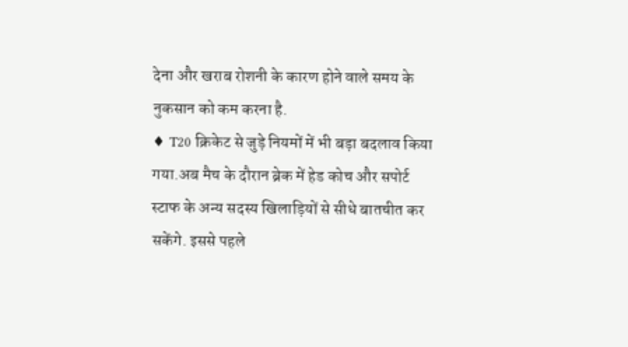देना और खराब रोशनी के कारण होने वाले समय के नुकसान को कम करना है.
♦ T20 क्रिकेट से जुड़े नियमों में भी बड़ा बदलाव किया गया.अब मैच के दौरान ब्रेक में हेड कोच और सपोर्ट स्टाफ के अन्य सदस्य खिलाड़ियों से सीधे बातचीत कर सकेंगे. इससे पहले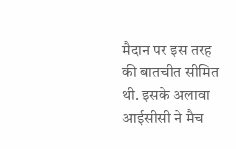मैदान पर इस तरह की बातचीत सीमित थी. इसके अलावा आईसीसी ने मैच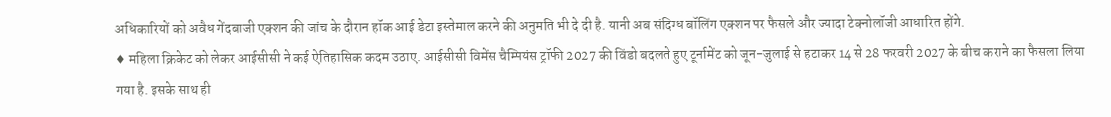अधिकारियों को अवैध गेंदबाजी एक्शन की जांच के दौरान हॉक आई डेटा इस्तेमाल करने की अनुमति भी दे दी है. यानी अब संदिग्ध बॉलिंग एक्शन पर फैसले और ज्यादा टेक्नोलॉजी आधारित होंगे.
♦ महिला क्रिकेट को लेकर आईसीसी ने कई ऐतिहासिक कदम उठाए. आईसीसी विमेंस चैम्पियंस ट्रॉफी 2027 की विंडो बदलते हुए टूर्नामेंट को जून-जुलाई से हटाकर 14 से 28 फरवरी 2027 के बीच कराने का फैसला लिया गया है. इसके साथ ही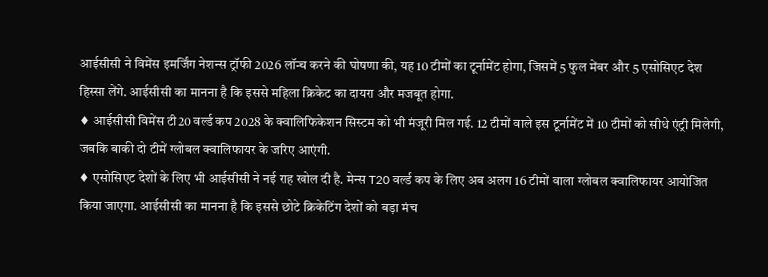आईसीसी ने विमेंस इमर्जिंग नेशन्स ट्रॉफी 2026 लॉन्च करने की घोषणा की, यह 10 टीमों का टूर्नामेंट होगा, जिसमें 5 फुल मेंबर और 5 एसोसिएट देश हिस्सा लेंगे. आईसीसी का मानना है कि इससे महिला क्रिकेट का दायरा और मजबूत होगा.
♦ आईसीसी विमेंस टी20 वर्ल्ड कप 2028 के क्वालिफिकेशन सिस्टम को भी मंजूरी मिल गई. 12 टीमों वाले इस टूर्नामेंट में 10 टीमों को सीधे एंट्री मिलेगी, जबकि बाकी दो टीमें ग्लोबल क्वालिफायर के जरिए आएंगी.
♦ एसोसिएट देशों के लिए भी आईसीसी ने नई राह खोल दी है. मेन्स T20 वर्ल्ड कप के लिए अब अलग 16 टीमों वाला ग्लोबल क्वालिफायर आयोजित किया जाएगा. आईसीसी का मानना है कि इससे छोटे क्रिकेटिंग देशों को बड़ा मंच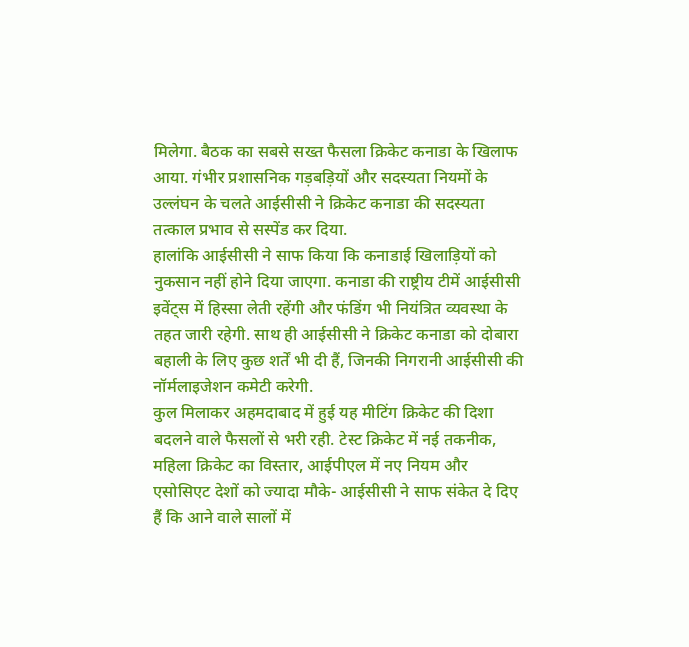मिलेगा. बैठक का सबसे सख्त फैसला क्रिकेट कनाडा के खिलाफ आया. गंभीर प्रशासनिक गड़बड़ियों और सदस्यता नियमों के उल्लंघन के चलते आईसीसी ने क्रिकेट कनाडा की सदस्यता तत्काल प्रभाव से सस्पेंड कर दिया.
हालांकि आईसीसी ने साफ किया कि कनाडाई खिलाड़ियों को नुकसान नहीं होने दिया जाएगा. कनाडा की राष्ट्रीय टीमें आईसीसी इवेंट्स में हिस्सा लेती रहेंगी और फंडिंग भी नियंत्रित व्यवस्था के तहत जारी रहेगी. साथ ही आईसीसी ने क्रिकेट कनाडा को दोबारा बहाली के लिए कुछ शर्तें भी दी हैं, जिनकी निगरानी आईसीसी की नॉर्मलाइजेशन कमेटी करेगी.
कुल मिलाकर अहमदाबाद में हुई यह मीटिंग क्रिकेट की दिशा बदलने वाले फैसलों से भरी रही. टेस्ट क्रिकेट में नई तकनीक, महिला क्रिकेट का विस्तार, आईपीएल में नए नियम और एसोसिएट देशों को ज्यादा मौके- आईसीसी ने साफ संकेत दे दिए हैं कि आने वाले सालों में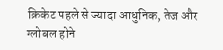क्रिकेट पहले से ज्यादा आधुनिक, तेज और ग्लोबल होने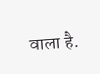वाला है.